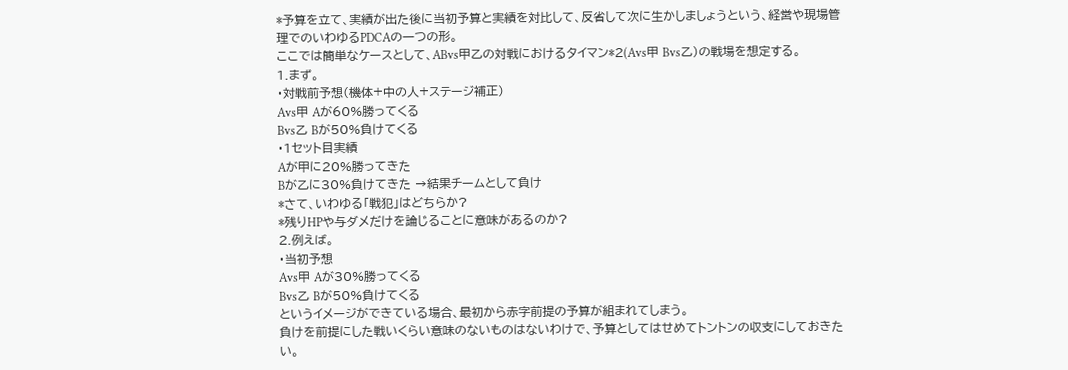*予算を立て、実績が出た後に当初予算と実績を対比して、反省して次に生かしましょうという、経営や現場管理でのいわゆるPDCAの一つの形。
ここでは簡単なケースとして、ABvs甲乙の対戦におけるタイマン*2(Avs甲 Bvs乙)の戦場を想定する。
1.まず。
・対戦前予想(機体+中の人+ステージ補正)
Avs甲 Aが60%勝ってくる
Bvs乙 Bが50%負けてくる
・1セット目実績
Aが甲に20%勝ってきた
Bが乙に30%負けてきた →結果チームとして負け
*さて、いわゆる「戦犯」はどちらか?
*残りHPや与ダメだけを論じることに意味があるのか?
2.例えば。
・当初予想
Avs甲 Aが30%勝ってくる
Bvs乙 Bが50%負けてくる
というイメージができている場合、最初から赤字前提の予算が組まれてしまう。
負けを前提にした戦いくらい意味のないものはないわけで、予算としてはせめてトントンの収支にしておきたい。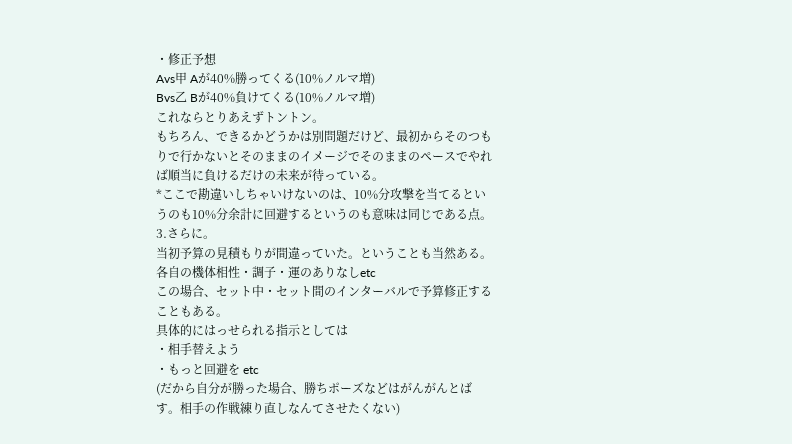・修正予想
Avs甲 Aが40%勝ってくる(10%ノルマ増)
Bvs乙 Bが40%負けてくる(10%ノルマ増)
これならとりあえずトントン。
もちろん、できるかどうかは別問題だけど、最初からそのつもりで行かないとそのままのイメージでそのままのペースでやれば順当に負けるだけの未来が待っている。
*ここで勘違いしちゃいけないのは、10%分攻撃を当てるというのも10%分余計に回避するというのも意味は同じである点。
3.さらに。
当初予算の見積もりが間違っていた。ということも当然ある。
各自の機体相性・調子・運のありなしetc
この場合、セット中・セット間のインターバルで予算修正することもある。
具体的にはっせられる指示としては
・相手替えよう
・もっと回避を etc
(だから自分が勝った場合、勝ちポーズなどはがんがんとばす。相手の作戦練り直しなんてさせたくない)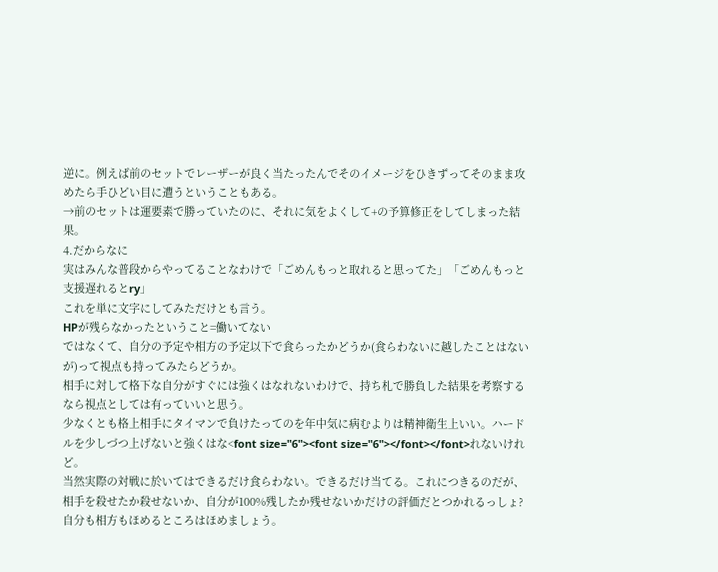逆に。例えば前のセットでレーザーが良く当たったんでそのイメージをひきずってそのまま攻めたら手ひどい目に遭うということもある。
→前のセットは運要素で勝っていたのに、それに気をよくして+の予算修正をしてしまった結果。
4.だからなに
実はみんな普段からやってることなわけで「ごめんもっと取れると思ってた」「ごめんもっと支援遅れるとry」
これを単に文字にしてみただけとも言う。
HPが残らなかったということ=働いてない
ではなくて、自分の予定や相方の予定以下で食らったかどうか(食らわないに越したことはないが)って視点も持ってみたらどうか。
相手に対して格下な自分がすぐには強くはなれないわけで、持ち札で勝負した結果を考察するなら視点としては有っていいと思う。
少なくとも格上相手にタイマンで負けたってのを年中気に病むよりは精神衛生上いい。ハードルを少しづつ上げないと強くはな<font size="6"><font size="6"></font></font>れないけれど。
当然実際の対戦に於いてはできるだけ食らわない。できるだけ当てる。これにつきるのだが、相手を殺せたか殺せないか、自分が100%残したか残せないかだけの評価だとつかれるっしょ?
自分も相方もほめるところはほめましょう。